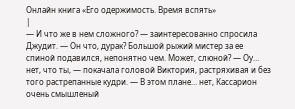Онлайн книга «Его одержимость. Время вспять»
|
— И что же в нем сложного? — заинтересованно спросила Джудит. — Он что, дурак? Большой рыжий мистер за ее спиной подавился, непонятно чем. Может, слюной? — Оу… нет, что ты, — покачала головой Виктория, растряхивая и без того растрепанные кудри. — В этом плане… нет, Кассарион очень смышленый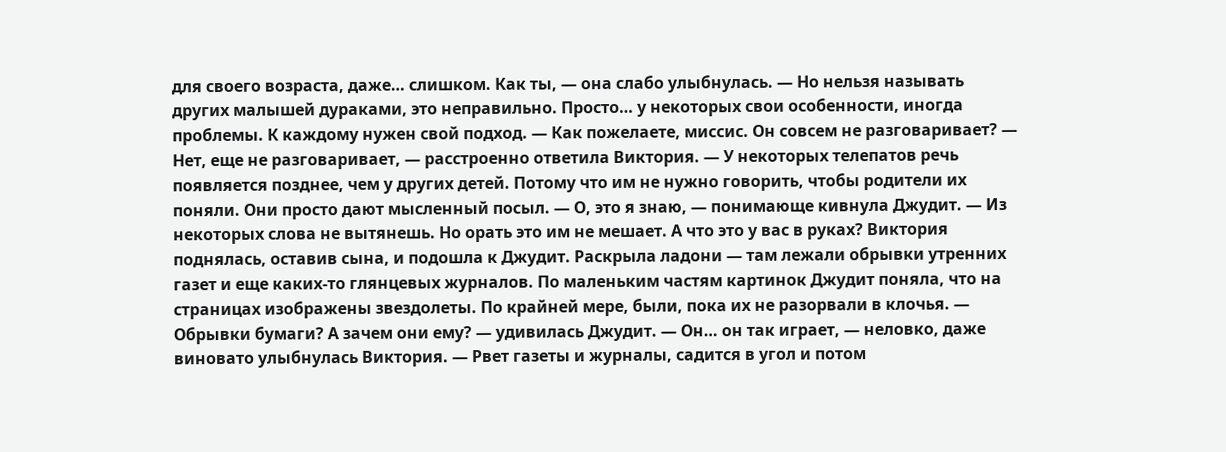для своего возраста, даже… слишком. Как ты, — она слабо улыбнулась. — Но нельзя называть других малышей дураками, это неправильно. Просто… у некоторых свои особенности, иногда проблемы. К каждому нужен свой подход. — Как пожелаете, миссис. Он совсем не разговаривает? — Нет, еще не разговаривает, — расстроенно ответила Виктория. — У некоторых телепатов речь появляется позднее, чем у других детей. Потому что им не нужно говорить, чтобы родители их поняли. Они просто дают мысленный посыл. — О, это я знаю, — понимающе кивнула Джудит. — Из некоторых слова не вытянешь. Но орать это им не мешает. А что это у вас в руках? Виктория поднялась, оставив сына, и подошла к Джудит. Раскрыла ладони — там лежали обрывки утренних газет и еще каких-то глянцевых журналов. По маленьким частям картинок Джудит поняла, что на страницах изображены звездолеты. По крайней мере, были, пока их не разорвали в клочья. — Обрывки бумаги? А зачем они ему? — удивилась Джудит. — Он… он так играет, — неловко, даже виновато улыбнулась Виктория. — Рвет газеты и журналы, садится в угол и потом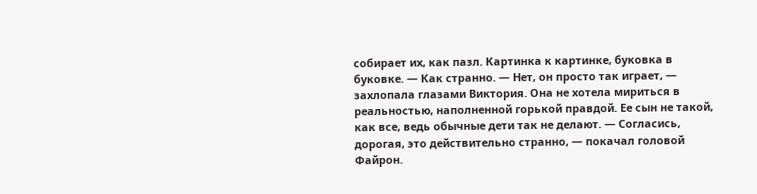собирает их, как пазл. Картинка к картинке, буковка в буковке. — Как странно. — Нет, он просто так играет, — захлопала глазами Виктория. Она не хотела мириться в реальностью, наполненной горькой правдой. Ее сын не такой, как все, ведь обычные дети так не делают. — Согласись, дорогая, это действительно странно, — покачал головой Файрон.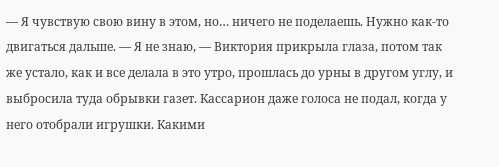— Я чувствую свою вину в этом, но… ничего не поделаешь. Нужно как-то двигаться дальше. — Я не знаю, — Виктория прикрыла глаза, потом так же устало, как и все делала в это утро, прошлась до урны в другом углу, и выбросила туда обрывки газет. Кассарион даже голоса не подал, когда у него отобрали игрушки. Какими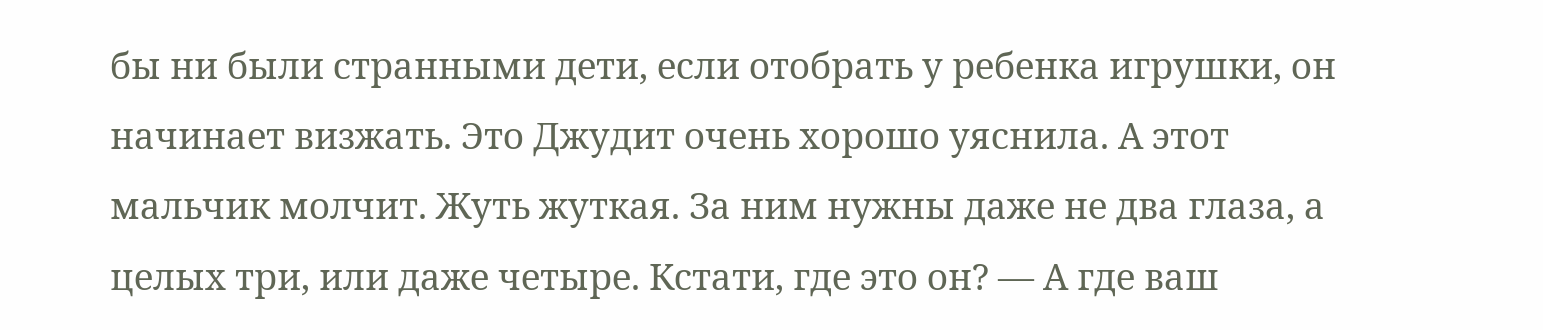бы ни были странными дети, если отобрать у ребенка игрушки, он начинает визжать. Это Джудит очень хорошо уяснила. А этот мальчик молчит. Жуть жуткая. За ним нужны даже не два глаза, а целых три, или даже четыре. Кстати, где это он? — А где ваш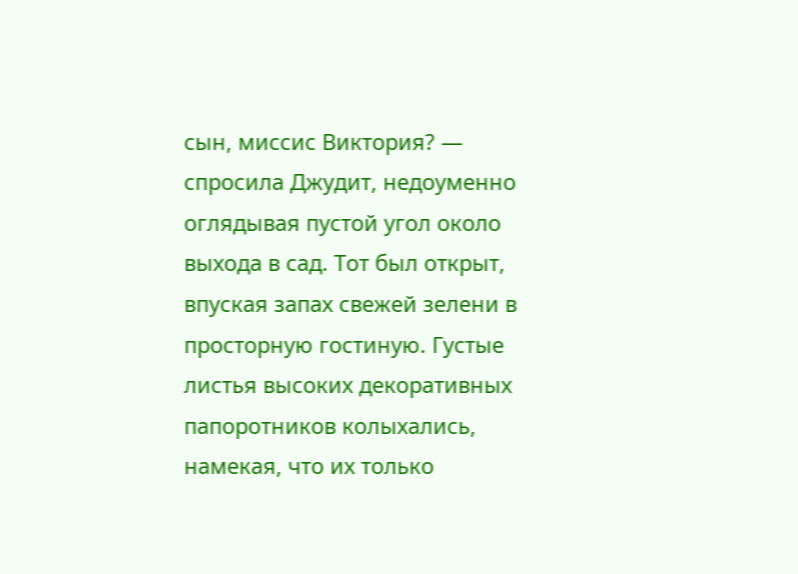сын, миссис Виктория? — спросила Джудит, недоуменно оглядывая пустой угол около выхода в сад. Тот был открыт, впуская запах свежей зелени в просторную гостиную. Густые листья высоких декоративных папоротников колыхались, намекая, что их только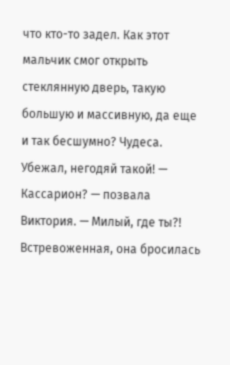что кто-то задел. Как этот мальчик смог открыть стеклянную дверь, такую большую и массивную, да еще и так бесшумно? Чудеса. Убежал, негодяй такой! — Кассарион? — позвала Виктория. — Милый, где ты?! Встревоженная, она бросилась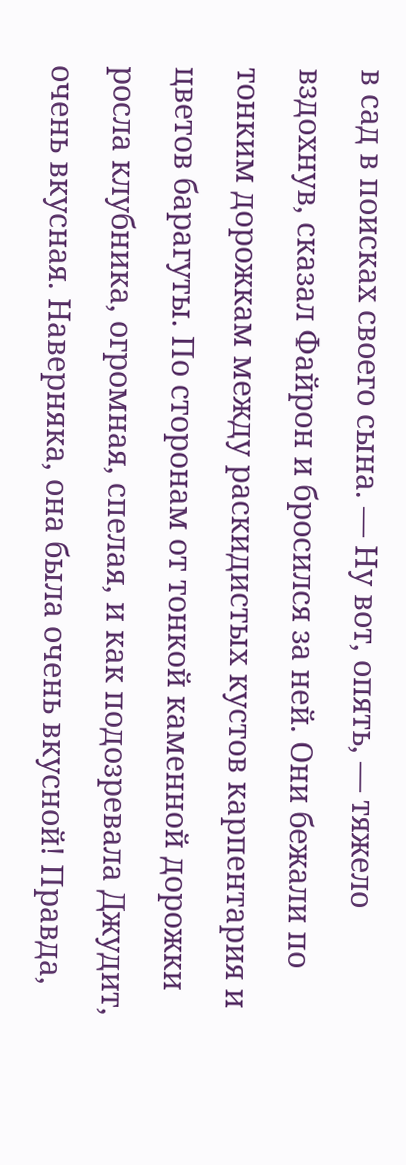в сад в поисках своего сына. — Ну вот, опять, — тяжело вздохнув, сказал Файрон и бросился за ней. Они бежали по тонким дорожкам между раскидистых кустов карпентария и цветов барагуты. По сторонам от тонкой каменной дорожки росла клубника, огромная, спелая, и как подозревала Джудит, очень вкусная. Наверняка, она была очень вкусной! Правда,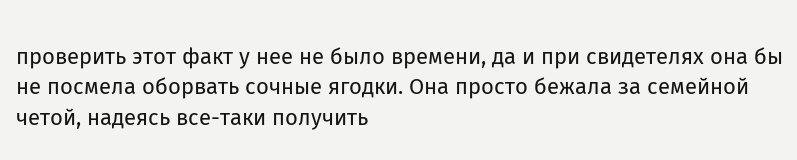проверить этот факт у нее не было времени, да и при свидетелях она бы не посмела оборвать сочные ягодки. Она просто бежала за семейной четой, надеясь все-таки получить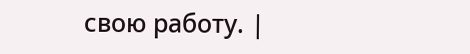свою работу. |